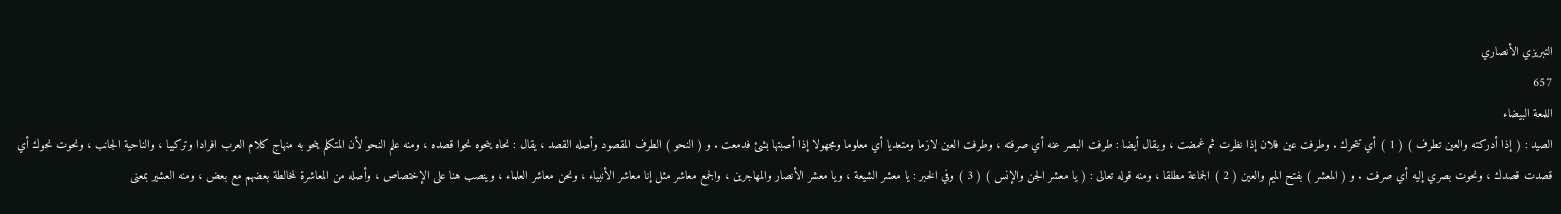التبريزي الأنصاري
657
اللمعة البيضاء
الصيد : ( إذا أدركته والعين تطرف ) ( 1 ) أي تتحرك . وطرفت عين فلان إذا نظرت ثم غمضت ، ويقال أيضا : طرفت البصر عنه أي صرفته ، وطرفت العين لازما ومتعديا أي معلوما ومجهولا إذا أصبتها بشئ فدمعت . و ( النحو ) الطرف المقصود وأصله القصد ، يقال : نحاه ينحوه نحوا قصده ، ومنه علم النحو لأن المتكلم ينحو به منهاج كلام العرب افرادا وتركيبا ، والناحية الجانب ، ونحوت نحوك أي قصدت قصدك ، ونحوت بصري إليه أي صرفت . و ( المعشر ) بفتح الميم والعين ( 2 ) الجماعة مطلقا ، ومنه قوله تعالى : ( يا معشر الجن والإنس ) ( 3 ) وفي الخبر : يا معشر الشيعة ، ويا معشر الأنصار والمهاجرين ، والجمع معاشر مثل إنا معاشر الأنبياء ، ونحن معاشر العلماء ، وينصب هنا على الإختصاص ، وأصله من المعاشرة لمخالطة بعضهم مع بعض ، ومنه العشير بمعنى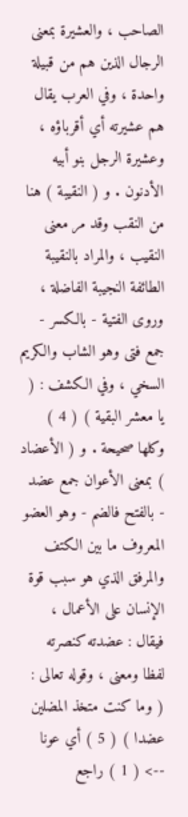الصاحب ، والعشيرة بمعنى الرجال الذين هم من قبيلة واحدة ، وفي العرب يقال هم عشيرته أي أقرباؤه ، وعشيرة الرجل بنو أبيه الأدنون . و ( النقيبة ) هنا من النقب وقد مر معنى النقيب ، والمراد بالنقيبة الطائفة النجيبة الفاضلة ، وروى الفتية - بالكسر - جمع فتى وهو الشاب والكريم السخي ، وفي الكشف : ( يا معشر البقية ) ( 4 ) وكلها صحيحة . و ( الأعضاد ) بمعنى الأعوان جمع عضد - بالفتح فالضم - وهو العضو المعروف ما بين الكتف والمرفق الذي هو سبب قوة الإنسان على الأعمال ، فيقال : عضدته كنصرته لفظا ومعنى ، وقوله تعالى : ( وما كنت متخذ المضلين عضدا ) ( 5 ) أي عونا
--> ( 1 ) راجع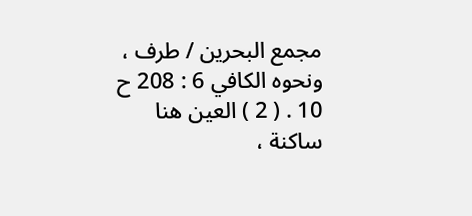مجمع البحرين / طرف ، ونحوه الكافي 6 : 208 ح 10 . ( 2 ) العين هنا ساكنة ،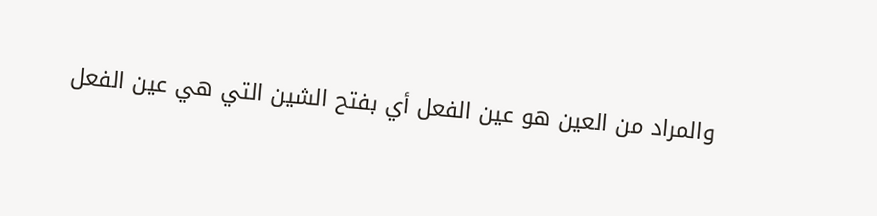والمراد من العين هو عين الفعل أي بفتح الشين التي هي عين الفعل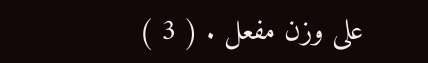على وزن مفعل . ( 3 )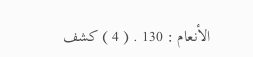الأنعام : 130 . ( 4 ) كشف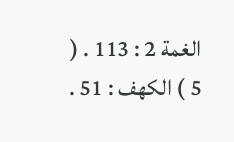الغمة 2 : 113 . ( 5 ) الكهف : 51 .